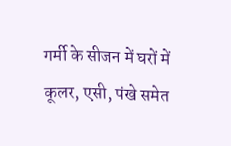गर्मी के सीजन में घरों में कूलर, एसी, पंखे समेत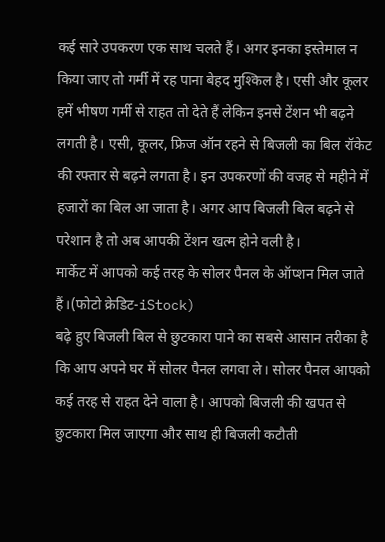कई सारे उपकरण एक साथ चलते हैं। अगर इनका इस्तेमाल न किया जाए तो गर्मी में रह पाना बेहद मुश्किल है। एसी और कूलर हमें भीषण गर्मी से राहत तो देते हैं लेकिन इनसे टेंशन भी बढ़ने लगती है। एसी, कूलर, फ्रिज ऑन रहने से बिजली का बिल रॉकेट की रफ्तार से बढ़ने लगता है। इन उपकरणों की वजह से महीने में हजारों का बिल आ जाता है। अगर आप बिजली बिल बढ़ने से परेशान है तो अब आपकी टेंशन खत्म होने वली है।
मार्केट में आपको कई तरह के सोलर पैनल के ऑप्शन मिल जाते हैं।(फोटो क्रेडिट-iStock)
बढ़े हुए बिजली बिल से छुटकारा पाने का सबसे आसान तरीका है कि आप अपने घर में सोलर पैनल लगवा ले। सोलर पैनल आपको कई तरह से राहत देने वाला है। आपको बिजली की खपत से छुटकारा मिल जाएगा और साथ ही बिजली कटौती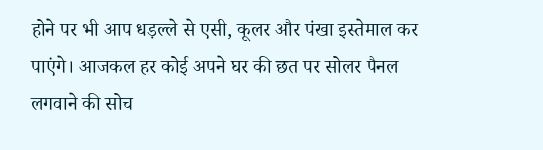होने पर भी आप धड़ल्ले से एसी, कूलर और पंखा इस्तेमाल कर पाएंगे। आजकल हर कोई अपने घर की छत पर सोलर पैनल लगवाने की सोच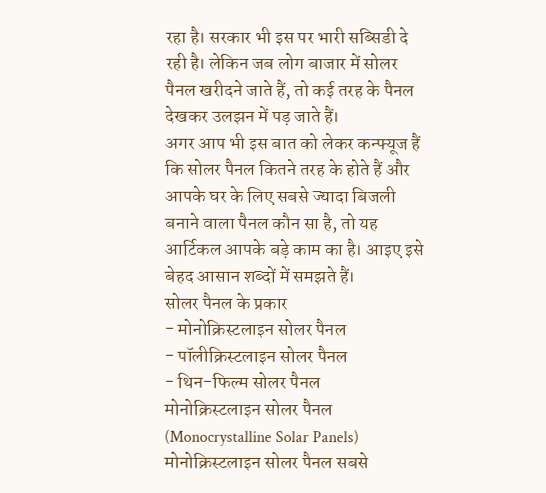रहा है। सरकार भी इस पर भारी सब्सिडी दे रही है। लेकिन जब लोग बाजार में सोलर पैनल खरीदने जाते हैं, तो कई तरह के पैनल देखकर उलझन में पड़ जाते हैं।
अगर आप भी इस बात को लेकर कन्फ्यूज हैं कि सोलर पैनल कितने तरह के होते हैं और आपके घर के लिए सबसे ज्यादा बिजली बनाने वाला पैनल कौन सा है, तो यह आर्टिकल आपके बड़े काम का है। आइए इसे बेहद आसान शब्दों में समझते हैं।
सोलर पैनल के प्रकार
- मोनोक्रिस्टलाइन सोलर पैनल
- पॉलीक्रिस्टलाइन सोलर पैनल
- थिन-फिल्म सोलर पैनल
मोनोक्रिस्टलाइन सोलर पैनल (Monocrystalline Solar Panels)
मोनोक्रिस्टलाइन सोलर पैनल सबसे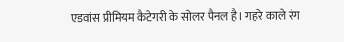एडवांस प्रीमियम कैटेगरी के सोलर पैनल है। गहरे काले रंग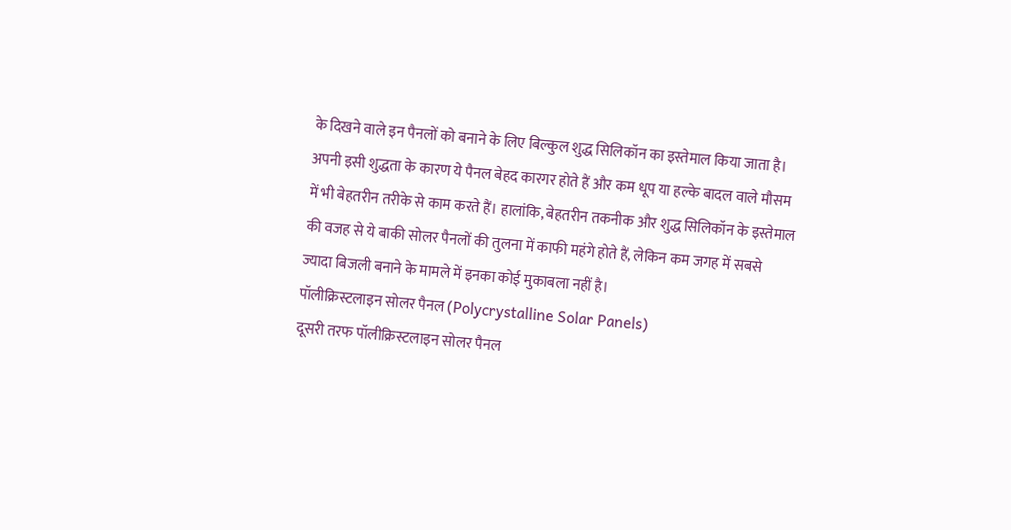के दिखने वाले इन पैनलों को बनाने के लिए बिल्कुल शुद्ध सिलिकॉन का इस्तेमाल किया जाता है। अपनी इसी शुद्धता के कारण ये पैनल बेहद कारगर होते हैं और कम धूप या हल्के बादल वाले मौसम में भी बेहतरीन तरीके से काम करते हैं। हालांकि, बेहतरीन तकनीक और शुद्ध सिलिकॉन के इस्तेमाल की वजह से ये बाकी सोलर पैनलों की तुलना में काफी महंगे होते हैं, लेकिन कम जगह में सबसे ज्यादा बिजली बनाने के मामले में इनका कोई मुकाबला नहीं है।
पॉलीक्रिस्टलाइन सोलर पैनल (Polycrystalline Solar Panels)
दूसरी तरफ पॉलीक्रिस्टलाइन सोलर पैनल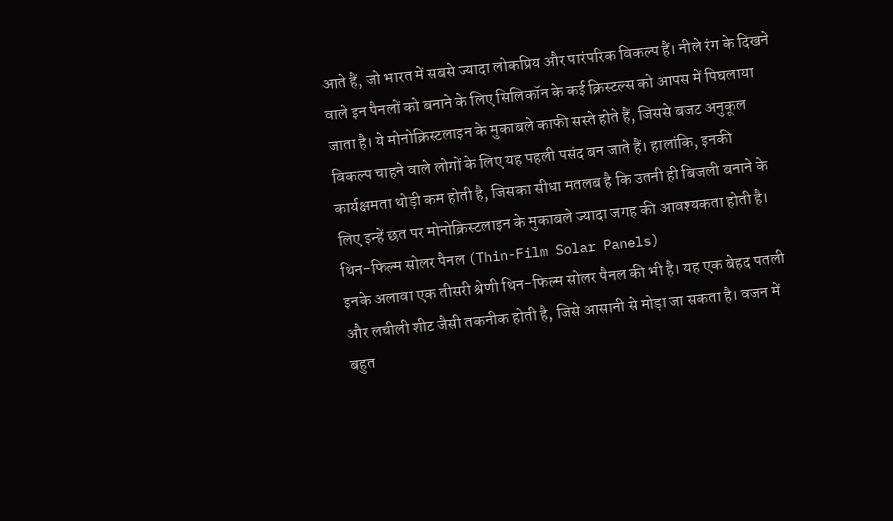आते हैं, जो भारत में सबसे ज्यादा लोकप्रिय और पारंपरिक विकल्प हैं। नीले रंग के दिखने वाले इन पैनलों को बनाने के लिए सिलिकॉन के कई क्रिस्टल्स को आपस में पिघलाया जाता है। ये मोनोक्रिस्टलाइन के मुकाबले काफी सस्ते होते हैं, जिससे बजट अनुकूल विकल्प चाहने वाले लोगों के लिए यह पहली पसंद बन जाते हैं। हालांकि, इनकी कार्यक्षमता थोड़ी कम होती है, जिसका सीधा मतलब है कि उतनी ही बिजली बनाने के लिए इन्हें छत पर मोनोक्रिस्टलाइन के मुकाबले ज्यादा जगह की आवश्यकता होती है।
थिन-फिल्म सोलर पैनल (Thin-Film Solar Panels)
इनके अलावा एक तीसरी श्रेणी थिन-फिल्म सोलर पैनल की भी है। यह एक बेहद पतली और लचीली शीट जैसी तकनीक होती है, जिसे आसानी से मोड़ा जा सकता है। वजन में बहुत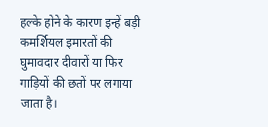हल्के होने के कारण इन्हें बड़ी कमर्शियल इमारतों की घुमावदार दीवारों या फिर गाड़ियों की छतों पर लगाया जाता है।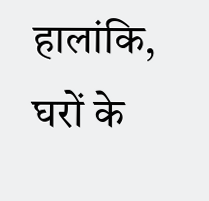हालांकि, घरों के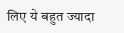लिए ये बहुत ज्यादा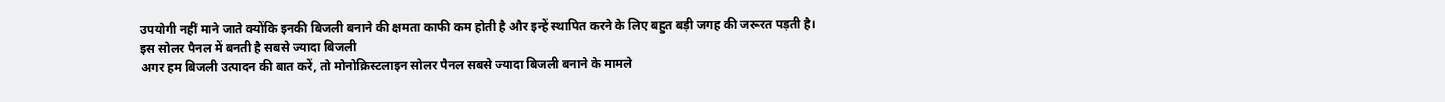उपयोगी नहीं माने जाते क्योंकि इनकी बिजली बनाने की क्षमता काफी कम होती है और इन्हें स्थापित करने के लिए बहुत बड़ी जगह की जरूरत पड़ती है।
इस सोलर पैनल में बनती है सबसे ज्यादा बिजली
अगर हम बिजली उत्पादन की बात करें, तो मोनोक्रिस्टलाइन सोलर पैनल सबसे ज्यादा बिजली बनाने के मामले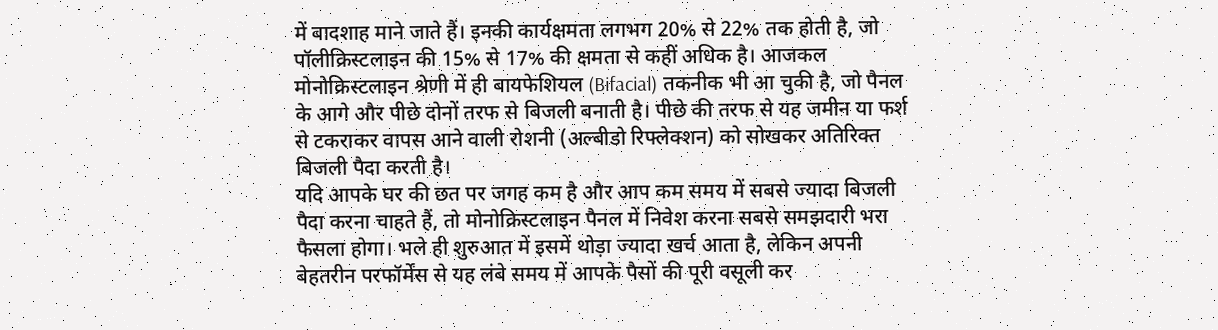में बादशाह माने जाते हैं। इनकी कार्यक्षमता लगभग 20% से 22% तक होती है, जो पॉलीक्रिस्टलाइन की 15% से 17% की क्षमता से कहीं अधिक है। आजकल मोनोक्रिस्टलाइन श्रेणी में ही बायफेशियल (Bifacial) तकनीक भी आ चुकी है, जो पैनल के आगे और पीछे दोनों तरफ से बिजली बनाती है। पीछे की तरफ से यह जमीन या फर्श से टकराकर वापस आने वाली रोशनी (अल्बीडो रिफ्लेक्शन) को सोखकर अतिरिक्त बिजली पैदा करती है।
यदि आपके घर की छत पर जगह कम है और आप कम समय में सबसे ज्यादा बिजली पैदा करना चाहते हैं, तो मोनोक्रिस्टलाइन पैनल में निवेश करना सबसे समझदारी भरा फैसला होगा। भले ही शुरुआत में इसमें थोड़ा ज्यादा खर्च आता है, लेकिन अपनी बेहतरीन परफॉर्मेंस से यह लंबे समय में आपके पैसों की पूरी वसूली कर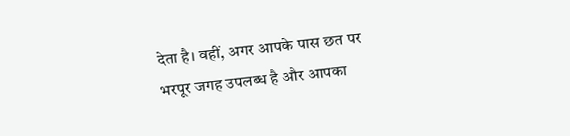देता है। वहीं, अगर आपके पास छत पर भरपूर जगह उपलब्ध है और आपका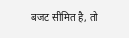बजट सीमित है, तो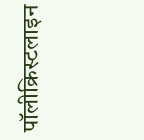पॉलीक्रिस्टलाइन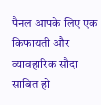पैनल आपके लिए एक किफायती और व्यावहारिक सौदा साबित हो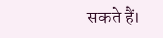सकते हैं।